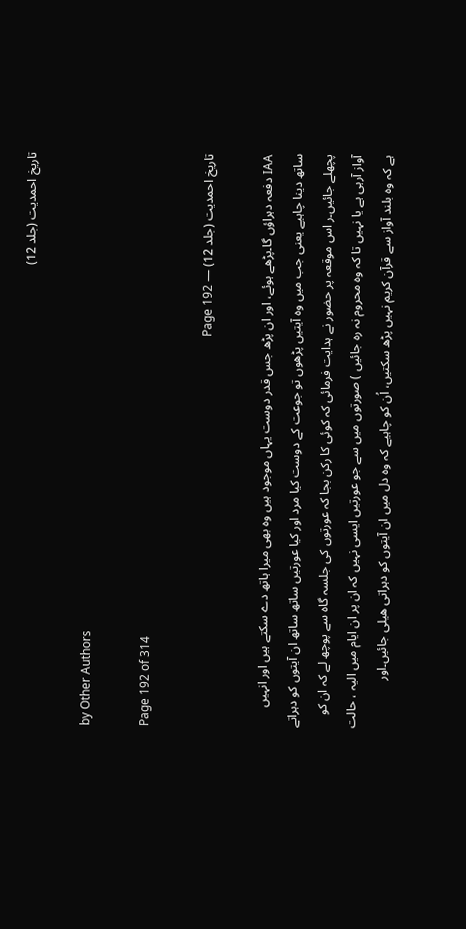تاریخ احمدیت (جلد 12)

by Other Authors

Page 192 of 314

تاریخ احمدیت (جلد 12) — Page 192

IAA دفعہ دہراؤں گا۔پڑھے ہوئے، اور ان پڑھ جس قدر دوست یہاں موجود ہیں وہ بھی میرا ہاتھ دے سکتے ہیں اور انہیں ساتھ دینا چاہیے یعنی جب میں وہ آیتیں پڑھوں تو جوعت کے دوست کیا مرد اور کیا عورتیں ساتھ ساتھ ان آیتوں کو دہراتے پچھلے جائیں۔ر اس موقعہ پر حضور نے ہدایت فرمائی کہ کوئی کا رکن بجا کہ عورتوں کی جلسہ گاہ سے پوچھ لے کہ ان کو آواز آرہی ہے یا نہیں تا کہ وہ محروم نہ رہ جائیں ) صورتوں میں سے جو عورتیں ایسی نہیں کہ ان پر ان ایام میں الیہ ، حالت ہے کہ وہ بلند آواز سے قرآن کریم نہیں پڑھ سکتیں، اُن کو چاہیے کہ وہ دل میں ان آیتوں کو دہراتی ھیلی جائیں۔اور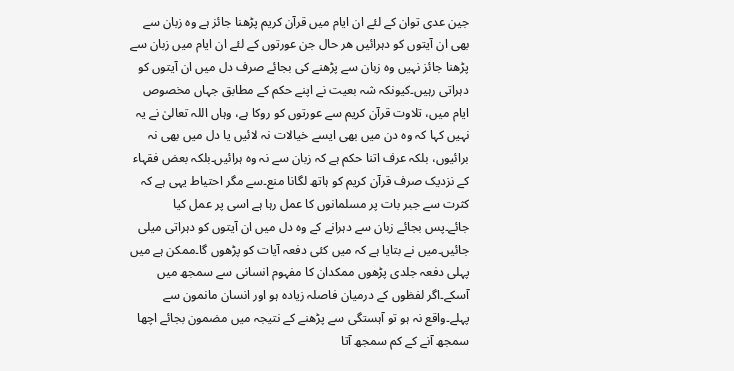جین عدی توان کے لئے ان ایام میں قرآن کریم پڑھنا جائز ہے وہ زبان سے بھی ان آیتوں کو دہرائیں هر حال جن عورتوں کے لئے ان ایام میں زبان سے پڑھنا جائز نہیں وہ زبان سے پڑھنے کی بجائے صرف دل میں ان آیتوں کو دہراتی رہیں۔کیونکہ شہ بعیت نے اپنے حکم کے مطابق جہاں مخصوص ایام میں، تلاوت قرآن کریم سے عورتوں کو روکا ہے، وہاں اللہ تعالیٰ نے یہ نہیں کہا کہ وہ دن میں بھی ایسے خیالات نہ لائیں یا دل میں بھی نہ برائیوں، بلکہ عرف اتنا حکم ہے کہ زبان سے نہ وہ ہرائیں۔بلکہ بعض فقہاء کے نزدیک صرف قرآن کریم کو ہاتھ لگانا منع۔سے مگر احتیاط یہی ہے کہ کثرت سے جبر بات پر مسلمانوں کا عمل رہا ہے اسی پر عمل کیا جائے۔پس بجائے زبان سے دہرانے کے وہ دل میں ان آیتوں کو دہراتی میلی جائیں۔میں نے بتایا ہے کہ میں کئی دفعہ آیات کو پڑھوں گا۔ممکن ہے میں پہلی دفعہ جلدی پڑھوں ممکدان کا مفہوم انسانی سے سمجھ میں آسکے۔اگر لفظوں کے درمیان فاصلہ زیادہ ہو اور انسان مانمون سے پہلے۔واقع نہ ہو تو آہستگی سے پڑھنے کے نتیجہ میں مضمون بجائے اچھا سمجھ آنے کے کم سمجھ آتا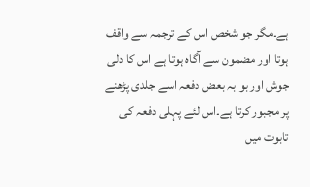ہے۔مگر جو شخص اس کے ترجمہ سے واقف ہوتا اور مضمون سے آگاہ ہوتا ہے اس کا دلی جوش اور بو بہ بعض دفعہ اسے جلدی پڑھنے پر مجبور کرتا ہے۔اس لئے پہلی دفعہ کی تابوت میں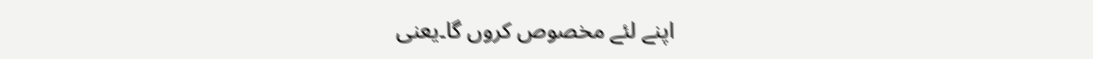اپنے لئے مخصوص کروں گا۔یعنی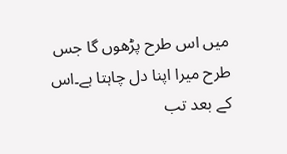میں اس طرح پڑھوں گا جس طرح میرا اپنا دل چاہتا ہے۔اس کے بعد تب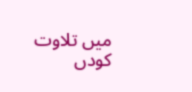میں تلاوت کودں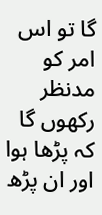گا تو اس امر کو مدنظر رکھوں گا کہ پڑھا ہوا اور ان پڑھ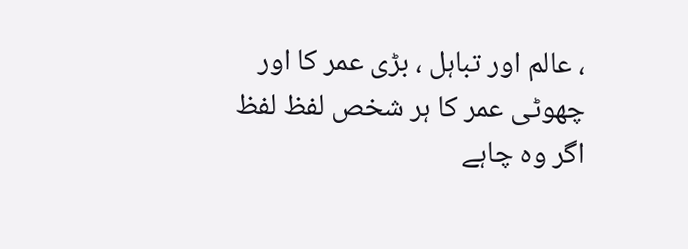، عالم اور تباہل ، بڑی عمر کا اور چھوٹی عمر کا ہر شخص لفظ لفظ اگر وہ چاہے